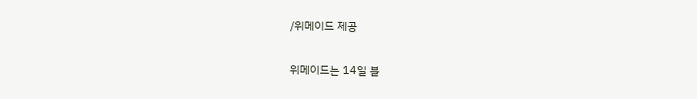/위메이드 제공

위메이드는 14일 블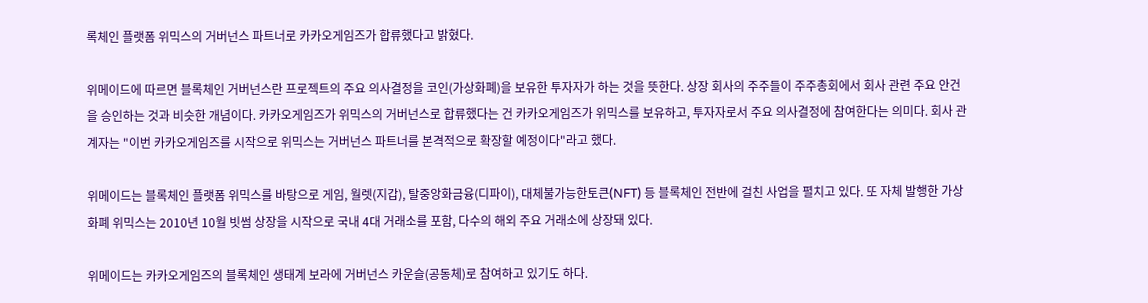록체인 플랫폼 위믹스의 거버넌스 파트너로 카카오게임즈가 합류했다고 밝혔다.

위메이드에 따르면 블록체인 거버넌스란 프로젝트의 주요 의사결정을 코인(가상화폐)을 보유한 투자자가 하는 것을 뜻한다. 상장 회사의 주주들이 주주총회에서 회사 관련 주요 안건을 승인하는 것과 비슷한 개념이다. 카카오게임즈가 위믹스의 거버넌스로 합류했다는 건 카카오게임즈가 위믹스를 보유하고, 투자자로서 주요 의사결정에 참여한다는 의미다. 회사 관계자는 "이번 카카오게임즈를 시작으로 위믹스는 거버넌스 파트너를 본격적으로 확장할 예정이다"라고 했다.

위메이드는 블록체인 플랫폼 위믹스를 바탕으로 게임, 월렛(지갑), 탈중앙화금융(디파이), 대체불가능한토큰(NFT) 등 블록체인 전반에 걸친 사업을 펼치고 있다. 또 자체 발행한 가상화폐 위믹스는 2010년 10월 빗썸 상장을 시작으로 국내 4대 거래소를 포함, 다수의 해외 주요 거래소에 상장돼 있다.

위메이드는 카카오게임즈의 블록체인 생태계 보라에 거버넌스 카운슬(공동체)로 참여하고 있기도 하다.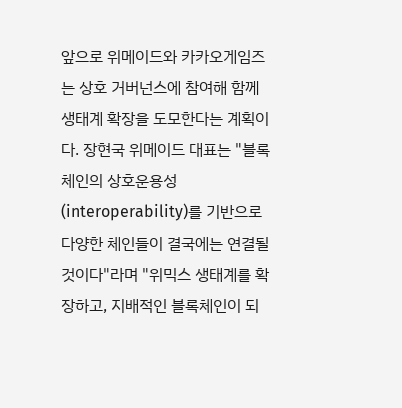앞으로 위메이드와 카카오게임즈는 상호 거버넌스에 참여해 함께 생태계 확장을 도모한다는 계획이다. 장현국 위메이드 대표는 "블록체인의 상호운용성(interoperability)를 기반으로 다양한 체인들이 결국에는 연결될 것이다"라며 "위믹스 생태계를 확장하고, 지배적인 블록체인이 되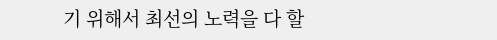기 위해서 최선의 노력을 다 할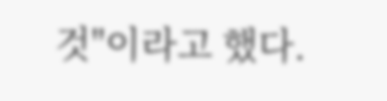것"이라고 했다.